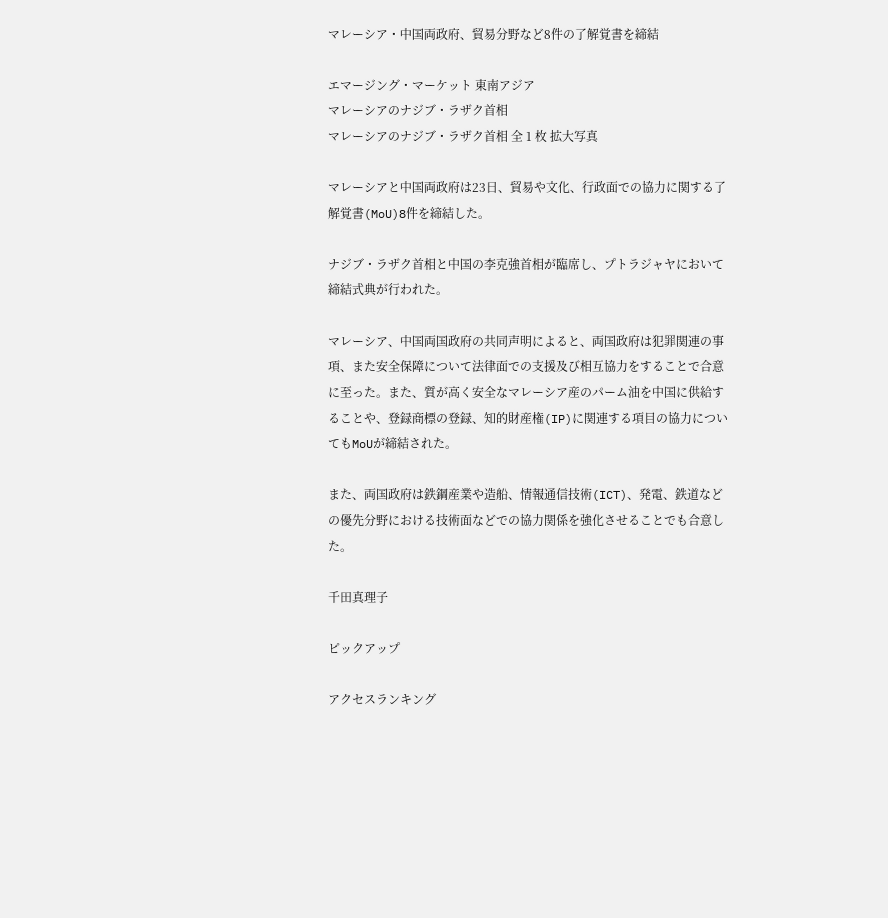マレーシア・中国両政府、貿易分野など8件の了解覚書を締結

エマージング・マーケット 東南アジア
マレーシアのナジブ・ラザク首相
マレーシアのナジブ・ラザク首相 全 1 枚 拡大写真

マレーシアと中国両政府は23日、貿易や文化、行政面での協力に関する了解覚書(MoU)8件を締結した。

ナジブ・ラザク首相と中国の李克強首相が臨席し、プトラジャヤにおいて締結式典が行われた。

マレーシア、中国両国政府の共同声明によると、両国政府は犯罪関連の事項、また安全保障について法律面での支援及び相互協力をすることで合意に至った。また、質が高く安全なマレーシア産のパーム油を中国に供給することや、登録商標の登録、知的財産権(IP)に関連する項目の協力についてもMoUが締結された。

また、両国政府は鉄鋼産業や造船、情報通信技術(ICT)、発電、鉄道などの優先分野における技術面などでの協力関係を強化させることでも合意した。

千田真理子

ピックアップ

アクセスランキング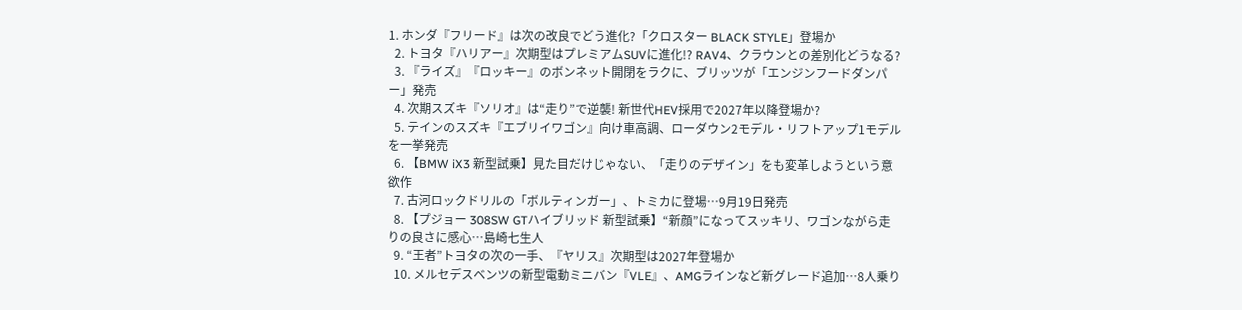1. ホンダ『フリード』は次の改良でどう進化?「クロスター BLACK STYLE」登場か
  2. トヨタ『ハリアー』次期型はプレミアムSUVに進化!? RAV4、クラウンとの差別化どうなる?
  3. 『ライズ』『ロッキー』のボンネット開閉をラクに、ブリッツが「エンジンフードダンパー」発売
  4. 次期スズキ『ソリオ』は“走り”で逆襲! 新世代HEV採用で2027年以降登場か?
  5. テインのスズキ『エブリイワゴン』向け車高調、ローダウン2モデル・リフトアップ1モデルを一挙発売
  6. 【BMW iX3 新型試乗】見た目だけじゃない、「走りのデザイン」をも変革しようという意欲作
  7. 古河ロックドリルの「ボルティンガー」、トミカに登場…9月19日発売
  8. 【プジョー 308SW GTハイブリッド 新型試乗】“新顔”になってスッキリ、ワゴンながら走りの良さに感心…島崎七生人
  9. “王者”トヨタの次の一手、『ヤリス』次期型は2027年登場か
  10. メルセデスベンツの新型電動ミニバン『VLE』、AMGラインなど新グレード追加…8人乗り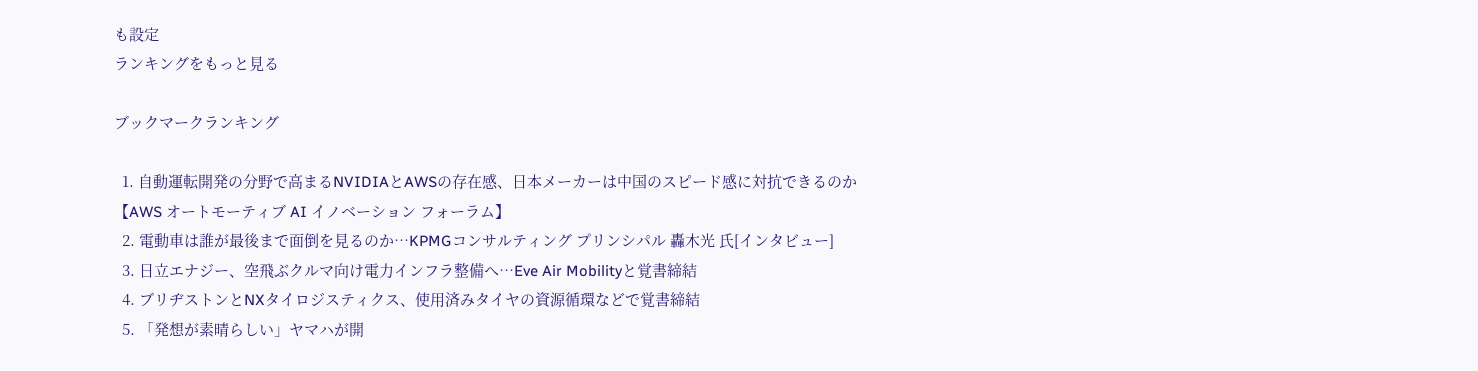も設定
ランキングをもっと見る

ブックマークランキング

  1. 自動運転開発の分野で高まるNVIDIAとAWSの存在感、日本メーカーは中国のスピード感に対抗できるのか【AWS オートモーティブ AI イノベーション フォーラム】
  2. 電動車は誰が最後まで面倒を見るのか…KPMGコンサルティング プリンシパル 轟木光 氏[インタビュー]
  3. 日立エナジー、空飛ぶクルマ向け電力インフラ整備へ…Eve Air Mobilityと覚書締結
  4. ブリヂストンとNXタイロジスティクス、使用済みタイヤの資源循環などで覚書締結
  5. 「発想が素晴らしい」ヤマハが開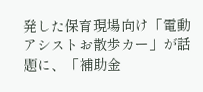発した保育現場向け「電動アシストお散歩カー」が話題に、「補助金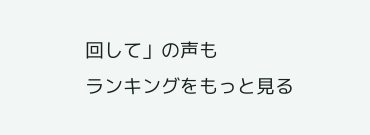回して」の声も
ランキングをもっと見る